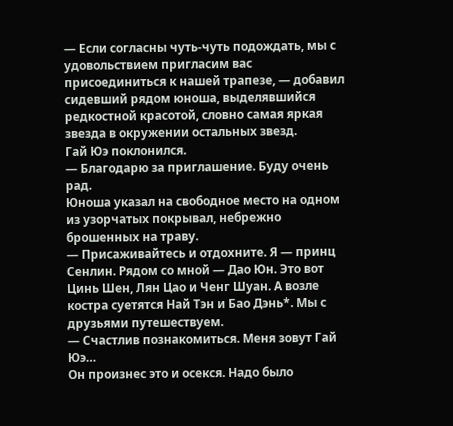— Если согласны чуть-чуть подождать, мы с удовольствием пригласим вас присоединиться к нашей трапезе, — добавил сидевший рядом юноша, выделявшийся редкостной красотой, словно самая яркая звезда в окружении остальных звезд.
Гай Юэ поклонился.
— Благодарю за приглашение. Буду очень рад.
Юноша указал на свободное место на одном из узорчатых покрывал, небрежно брошенных на траву.
— Присаживайтесь и отдохните. Я — принц Сенлин. Рядом со мной — Дао Юн. Это вот Цинь Шен, Лян Цао и Ченг Шуан. А возле костра суетятся Най Тэн и Бао Дэнь*. Мы с друзьями путешествуем.
— Счастлив познакомиться. Меня зовут Гай Юэ…
Он произнес это и осекся. Надо было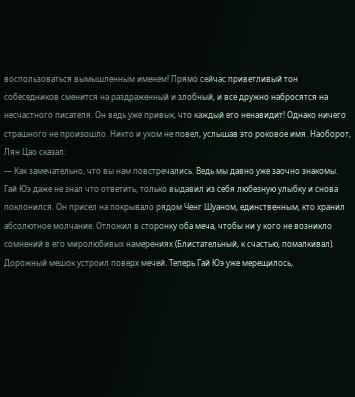воспользоваться вымышленным именем! Прямо сейчас приветливый тон собеседников сменится на раздраженный и злобный, и все дружно набросятся на несчастного писателя. Он ведь уже привык, что каждый его ненавидит! Однако ничего страшного не произошло. Никто и ухом не повел, услышав это роковое имя. Наоборот, Лян Цао сказал:
— Как замечательно, что вы нам повстречались. Ведь мы давно уже заочно знакомы.
Гай Юэ даже не знал что ответить, только выдавил из себя любезную улыбку и снова поклонился. Он присел на покрывало рядом Ченг Шуаном, единственным, кто хранил абсолютное молчание. Отложил в сторонку оба меча, чтобы ни у кого не возникло сомнений в его миролюбивых намерениях (Блистательный, к счастью, помалкивал). Дорожный мешок устроил поверх мечей. Теперь Гай Юэ уже мерещилось,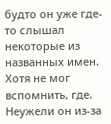будто он уже где-то слышал некоторые из названных имен. Хотя не мог вспомнить, где. Неужели он из-за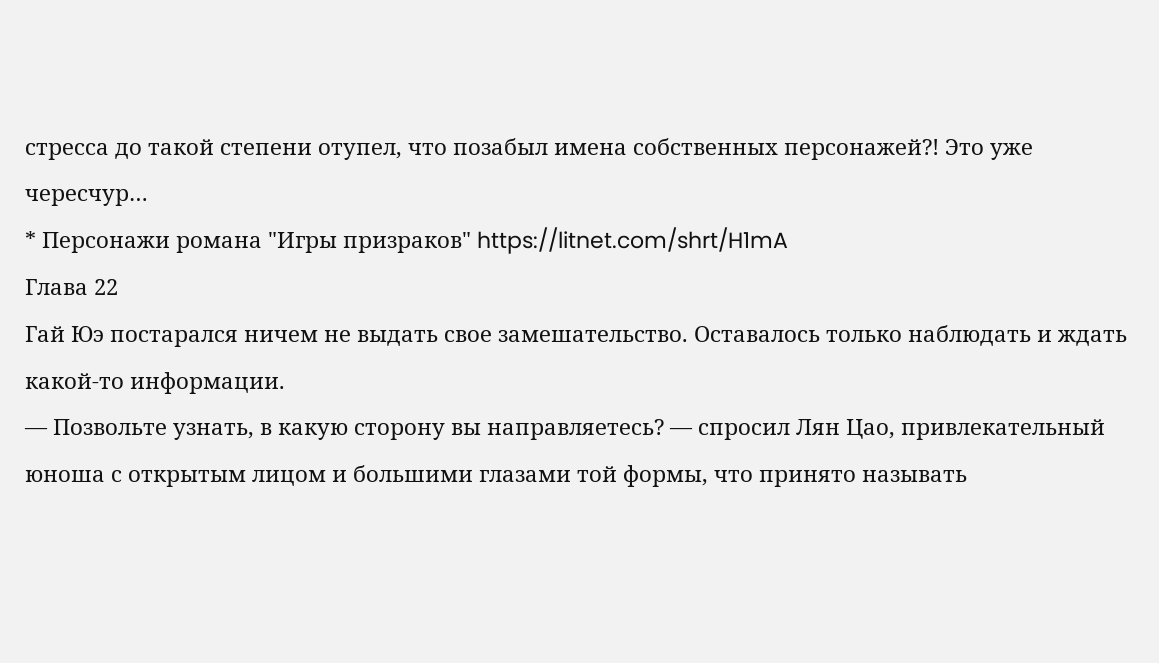стресса до такой степени отупел, что позабыл имена собственных персонажей?! Это уже чересчур…
* Персонажи романа "Игры призраков" https://litnet.com/shrt/H1mA
Глава 22
Гай Юэ постарался ничем не выдать свое замешательство. Оставалось только наблюдать и ждать какой-то информации.
— Позвольте узнать, в какую сторону вы направляетесь? — спросил Лян Цао, привлекательный юноша с открытым лицом и большими глазами той формы, что принято называть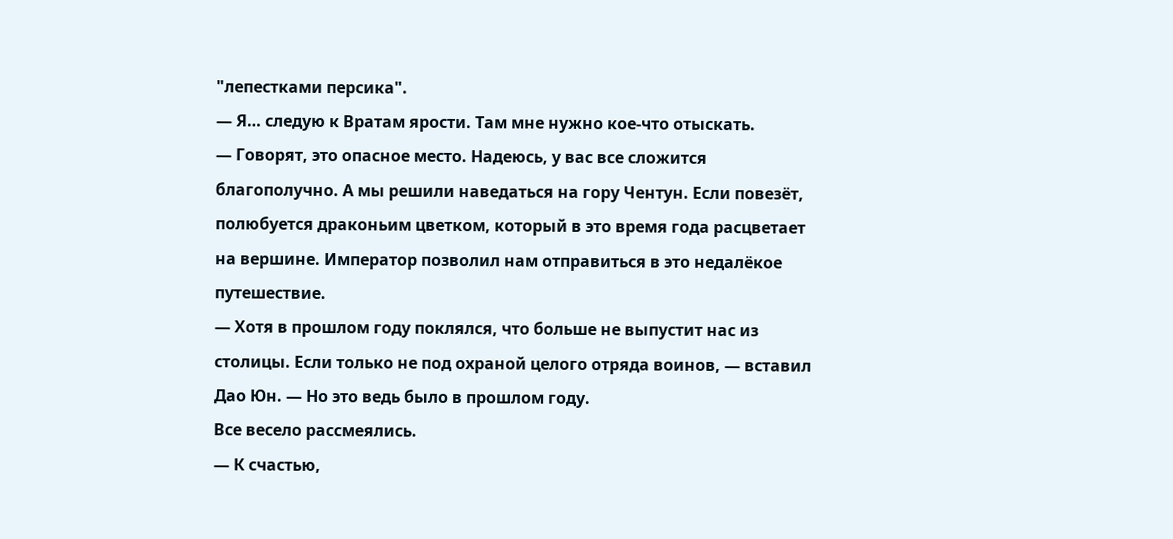"лепестками персика".
— Я… следую к Вратам ярости. Там мне нужно кое-что отыскать.
— Говорят, это опасное место. Надеюсь, у вас все сложится благополучно. А мы решили наведаться на гору Чентун. Если повезёт, полюбуется драконьим цветком, который в это время года расцветает на вершине. Император позволил нам отправиться в это недалёкое путешествие.
— Хотя в прошлом году поклялся, что больше не выпустит нас из столицы. Если только не под охраной целого отряда воинов, — вставил Дао Юн. — Но это ведь было в прошлом году.
Все весело рассмеялись.
— К счастью,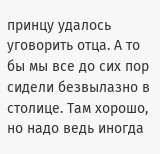принцу удалось уговорить отца. А то бы мы все до сих пор сидели безвылазно в столице. Там хорошо, но надо ведь иногда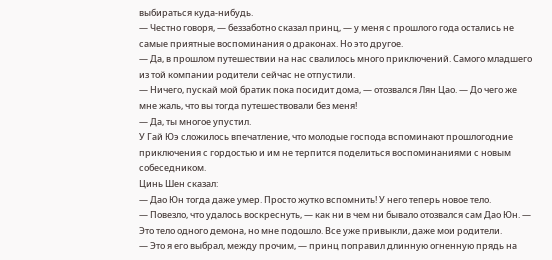выбираться куда-нибудь.
— Честно говоря, — беззаботно сказал принц, — у меня с прошлого года остались не самые приятные воспоминания о драконах. Но это другое.
— Да, в прошлом путешествии на нас свалилось много приключений. Самого младшего из той компании родители сейчас не отпустили.
— Ничего, пускай мой братик пока посидит дома, — отозвался Лян Цао. — До чего же мне жаль, что вы тогда путешествовали без меня!
— Да, ты многое упустил.
У Гай Юэ сложилось впечатление, что молодые господа вспоминают прошлогодние приключения с гордостью и им не терпится поделиться воспоминаниями с новым собеседником.
Цинь Шен сказал:
— Дао Юн тогда даже умер. Просто жутко вспомнить! У него теперь новое тело.
— Повезло, что удалось воскреснуть, — как ни в чем ни бывало отозвался сам Дао Юн. — Это тело одного демона, но мне подошло. Все уже привыкли, даже мои родители.
— Это я его выбрал, между прочим, — принц поправил длинную огненную прядь на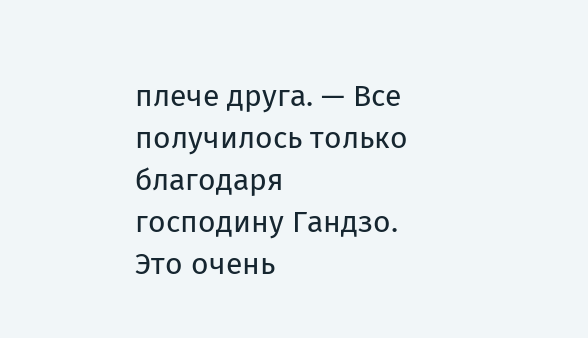плече друга. — Все получилось только благодаря господину Гандзо. Это очень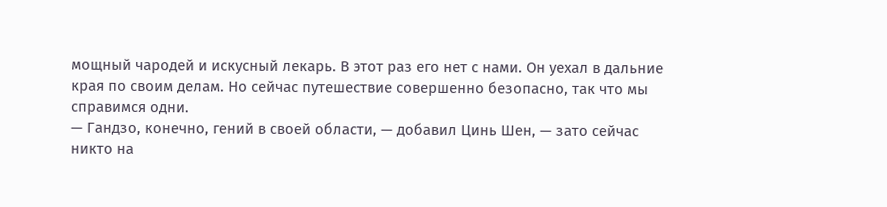мощный чародей и искусный лекарь. В этот раз его нет с нами. Он уехал в дальние края по своим делам. Но сейчас путешествие совершенно безопасно, так что мы справимся одни.
— Гандзо, конечно, гений в своей области, — добавил Цинь Шен, — зато сейчас никто на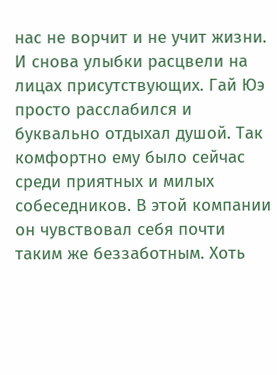нас не ворчит и не учит жизни.
И снова улыбки расцвели на лицах присутствующих. Гай Юэ просто расслабился и буквально отдыхал душой. Так комфортно ему было сейчас среди приятных и милых собеседников. В этой компании он чувствовал себя почти таким же беззаботным. Хоть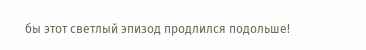бы этот светлый эпизод продлился подольше!